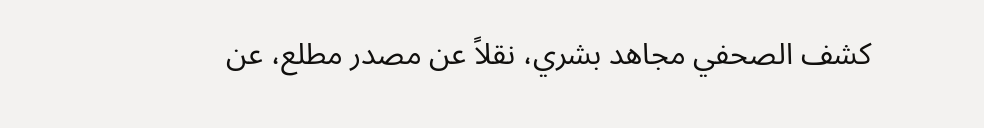كشف الصحفي مجاهد بشري، نقلاً عن مصدر مطلع، عن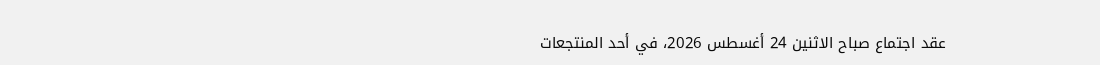عقد اجتماع صباح الاثنين 24 أغسطس 2026، في أحد المنتجعات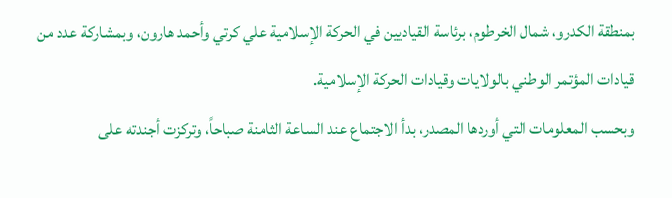بمنطقة الكدرو، شمال الخرطوم، برئاسة القياديين في الحركة الإسلامية علي كرتي وأحمد هارون، وبمشاركة عدد من قيادات المؤتمر الوطني بالولايات وقيادات الحركة الإسلامية.
وبحسب المعلومات التي أوردها المصدر، بدأ الاجتماع عند الساعة الثامنة صباحاً، وتركزت أجندته على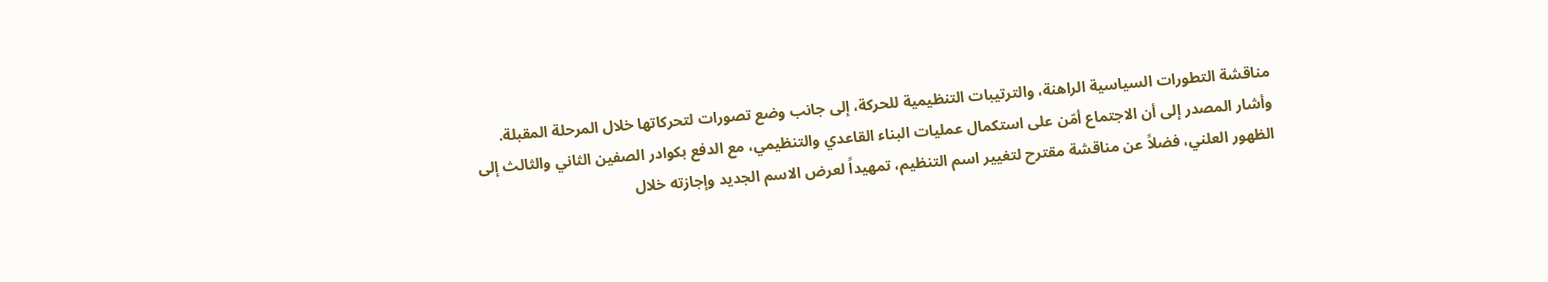مناقشة التطورات السياسية الراهنة، والترتيبات التنظيمية للحركة، إلى جانب وضع تصورات لتحركاتها خلال المرحلة المقبلة.
وأشار المصدر إلى أن الاجتماع أمّن على استكمال عمليات البناء القاعدي والتنظيمي، مع الدفع بكوادر الصفين الثاني والثالث إلى الظهور العلني، فضلاً عن مناقشة مقترح لتغيير اسم التنظيم، تمهيداً لعرض الاسم الجديد وإجازته خلال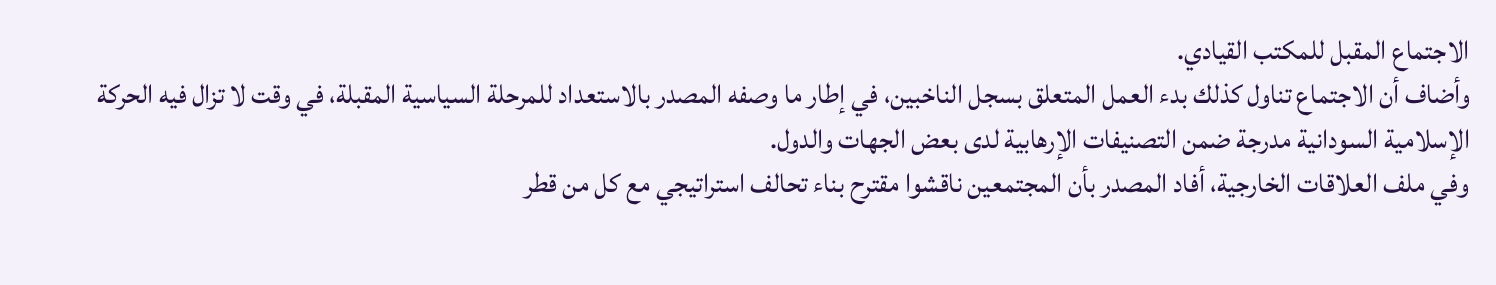الاجتماع المقبل للمكتب القيادي.
وأضاف أن الاجتماع تناول كذلك بدء العمل المتعلق بسجل الناخبين، في إطار ما وصفه المصدر بالاستعداد للمرحلة السياسية المقبلة، في وقت لا تزال فيه الحركة الإسلامية السودانية مدرجة ضمن التصنيفات الإرهابية لدى بعض الجهات والدول.
وفي ملف العلاقات الخارجية، أفاد المصدر بأن المجتمعين ناقشوا مقترح بناء تحالف استراتيجي مع كل من قطر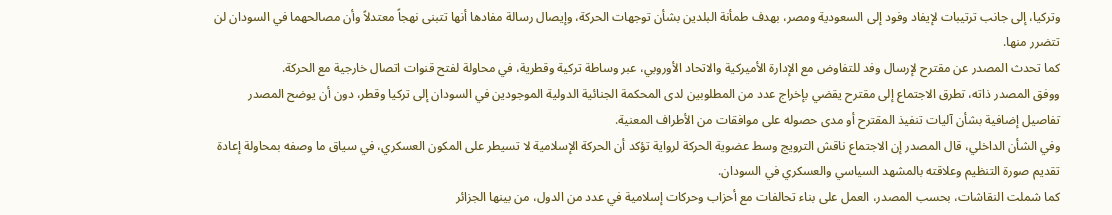وتركيا، إلى جانب ترتيبات لإيفاد وفود إلى السعودية ومصر، بهدف طمأنة البلدين بشأن توجهات الحركة، وإيصال رسالة مفادها أنها تتبنى نهجاً معتدلاً وأن مصالحهما في السودان لن تتضرر منها.
كما تحدث المصدر عن مقترح لإرسال وفد للتفاوض مع الإدارة الأميركية والاتحاد الأوروبي، عبر وساطة تركية وقطرية، في محاولة لفتح قنوات اتصال خارجية مع الحركة.
ووفق المصدر ذاته، تطرق الاجتماع إلى مقترح يقضي بإخراج عدد من المطلوبين لدى المحكمة الجنائية الدولية الموجودين في السودان إلى تركيا وقطر، دون أن يوضح المصدر تفاصيل إضافية بشأن آليات تنفيذ المقترح أو مدى حصوله على موافقات من الأطراف المعنية.
وفي الشأن الداخلي، قال المصدر إن الاجتماع ناقش الترويج وسط عضوية الحركة لرواية تؤكد أن الحركة الإسلامية لا تسيطر على المكون العسكري، في سياق ما وصفه بمحاولة إعادة تقديم صورة التنظيم وعلاقته بالمشهد السياسي والعسكري في السودان.
كما شملت النقاشات، بحسب المصدر، العمل على بناء تحالفات مع أحزاب وحركات إسلامية في عدد من الدول، من بينها الجزائر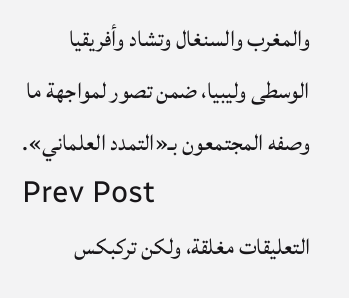والمغرب والسنغال وتشاد وأفريقيا الوسطى وليبيا، ضمن تصور لمواجهة ما وصفه المجتمعون بـ«التمدد العلماني».
Prev Post
التعليقات مغلقة، ولكن تركبكس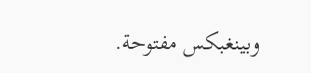وبينغبكس مفتوحة.